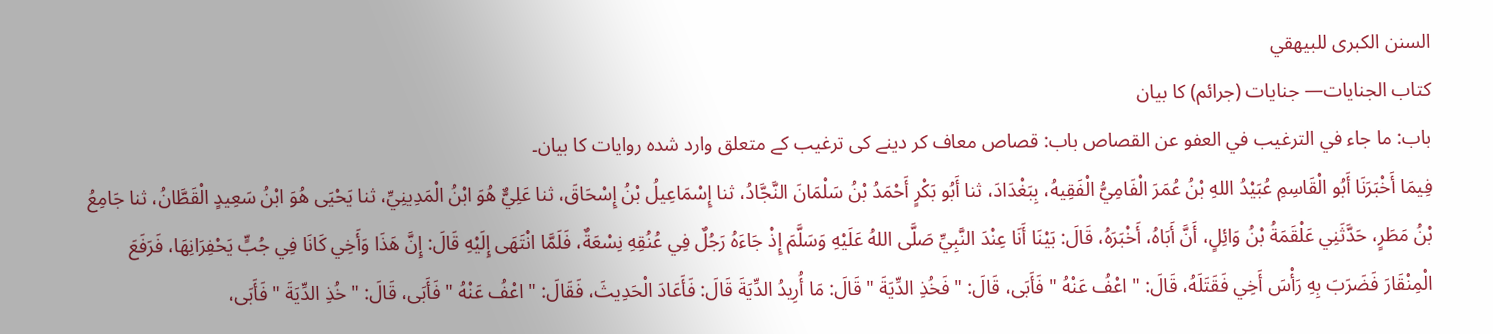السنن الكبرى للبيهقي
كتاب الجنايات— جنایات (جرائم) کا بیان
باب: ما جاء في الترغيب في العفو عن القصاص باب: قصاص معاف کر دینے کی ترغیب کے متعلق وارد شدہ روایات کا بیان۔
فِيمَا أَخْبَرَنَا أَبُو الْقَاسِمِ عُبَيْدُ اللهِ بْنُ عُمَرَ الْفَامِيُّ الْفَقِيهُ، بِبَغْدَادَ، ثنا أَبُو بَكْرٍ أَحْمَدُ بْنُ سَلْمَانَ النَّجَّادُ، ثنا إِسْمَاعِيلُ بْنُ إِسْحَاقَ، ثنا عَلِيٌّ هُوَ ابْنُ الْمَدِينِيِّ، ثنا يَحْيَى هُوَ ابْنُ سَعِيدٍ الْقَطَّانُ، ثنا جَامِعُ بْنُ مَطَرٍ، حَدَّثَنِي عَلْقَمَةُ بْنُ وَائِلٍ، أَنَّ أَبَاهُ، أَخْبَرَهُ، قَالَ: بَيْنَا أَنَا عِنْدَ النَّبِيِّ صَلَّى اللهُ عَلَيْهِ وَسَلَّمَ إِذْ جَاءَهُ رَجُلٌ فِي عُنُقِهِ نِسْعَةٌ، فَلَمَّا انْتَهَى إِلَيْهِ قَالَ: إِنَّ هَذَا وَأَخِي كَانَا فِي جُبٍّ يَحْفِرَانِهَا، فَرَفَعَ الْمِنْقَارَ فَضَرَبَ بِهِ رَأْسَ أَخِي فَقَتَلَهُ، قَالَ: " اعْفُ عَنْهُ " فَأَبَى، قَالَ: " فَخُذِ الدِّيَةَ " قَالَ: مَا أُرِيدُ الدِّيَةَ قَالَ: فَأَعَادَ الْحَدِيثَ، فَقَالَ: " اعْفُ عَنْهُ " فَأَبَى، قَالَ: " خُذِ الدِّيَةَ " فَأَبَى،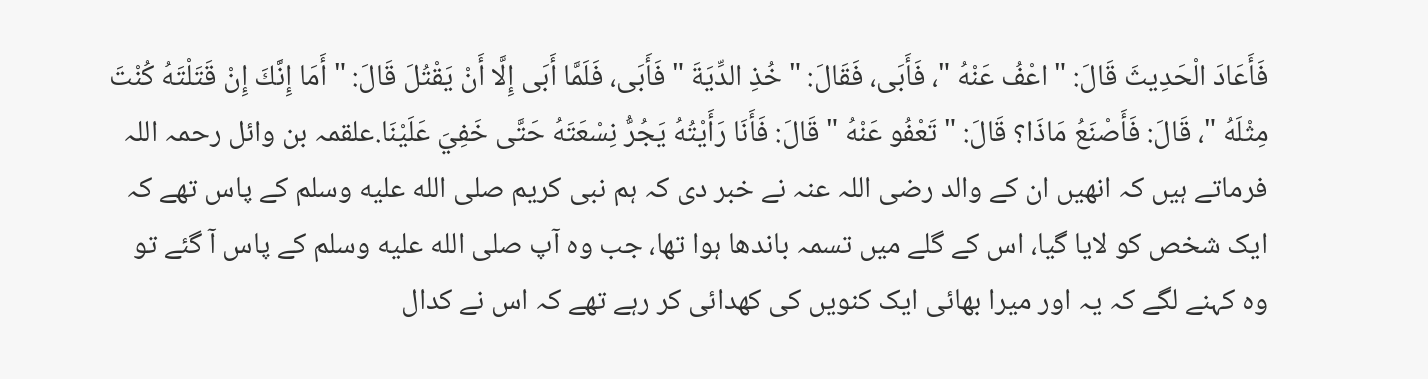فَأَعَادَ الْحَدِيثَ قَالَ: " اعْفُ عَنْهُ "، فَأَبَى، فَقَالَ: " خُذِ الدِّيَةَ " فَأَبَى، فَلَمَّا أَبَى إِلَّا أَنْ يَقْتُلَ قَالَ: " أَمَا إِنَّكَ إِنْ قَتَلْتَهُ كُنْتَ مِثْلَهُ "، قَالَ: فَأَصْنَعُ مَاذَا؟ قَالَ: " تَعْفُو عَنْهُ " قَالَ: فَأَنَا رَأَيْتُهُ يَجُرُّ نِسْعَتَهُ حَتَّى خَفِيَ عَلَيْنَا.علقمہ بن وائل رحمہ اللہ فرماتے ہیں کہ انھیں ان کے والد رضی اللہ عنہ نے خبر دی کہ ہم نبی کریم صلى الله عليه وسلم کے پاس تھے کہ ایک شخص کو لایا گیا، اس کے گلے میں تسمہ باندھا ہوا تھا، جب وہ آپ صلى الله عليه وسلم کے پاس آ گئے تو وہ کہنے لگے کہ یہ اور میرا بھائی ایک کنویں کی کھدائی کر رہے تھے کہ اس نے کدال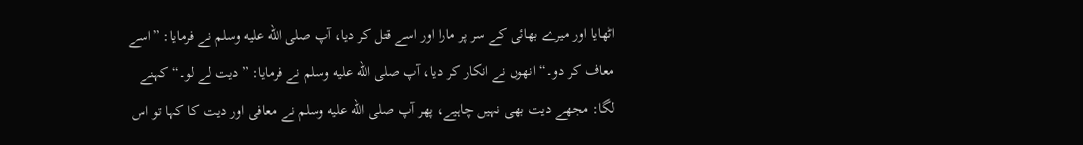اٹھایا اور میرے بھائی کے سر پر مارا اور اسے قتل کر دیا، آپ صلى الله عليه وسلم نے فرمایا: ”اسے معاف کر دو۔“ انھوں نے انکار کر دیا، آپ صلى الله عليه وسلم نے فرمایا: ”دیت لے لو۔“ کہنے لگا: مجھے دیت بھی نہیں چاہیے، پھر آپ صلى الله عليه وسلم نے معافی اور دیت کا کہا تو اس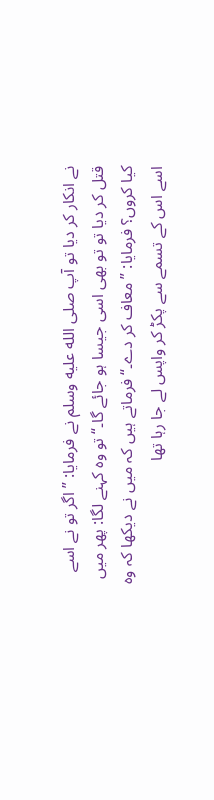نے انکار کر دیا تو آپ صلى الله عليه وسلم نے فرمایا: ”اگر تو نے اسے قتل کر دیا تو تو بھی اسی جیسا ہو جائے گا۔“ تو وہ کہنے لگا: پھر میں کیا کروں؟ فرمایا: ”معاف کر دے۔“ فرماتے ہیں کہ میں نے دیکھا کہ وہ اسے اس کے تسمے سے پکڑ کر واپس لے جا رہا تھا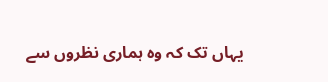یہاں تک کہ وہ ہماری نظروں سے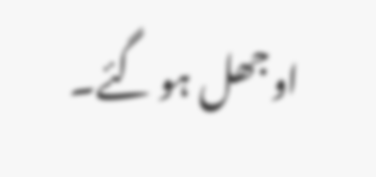اوجھل ہو گئے۔